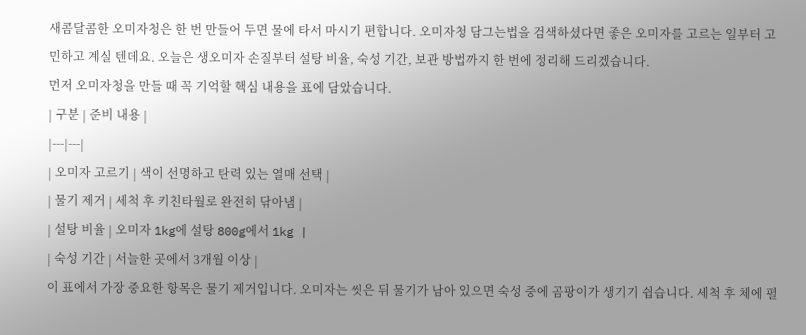새콤달콤한 오미자청은 한 번 만들어 두면 물에 타서 마시기 편합니다. 오미자청 담그는법을 검색하셨다면 좋은 오미자를 고르는 일부터 고민하고 계실 텐데요. 오늘은 생오미자 손질부터 설탕 비율, 숙성 기간, 보관 방법까지 한 번에 정리해 드리겠습니다.
먼저 오미자청을 만들 때 꼭 기억할 핵심 내용을 표에 담았습니다.
| 구분 | 준비 내용 |
|---|---|
| 오미자 고르기 | 색이 선명하고 탄력 있는 열매 선택 |
| 물기 제거 | 세척 후 키친타월로 완전히 닦아냄 |
| 설탕 비율 | 오미자 1kg에 설탕 800g에서 1kg |
| 숙성 기간 | 서늘한 곳에서 3개월 이상 |
이 표에서 가장 중요한 항목은 물기 제거입니다. 오미자는 씻은 뒤 물기가 남아 있으면 숙성 중에 곰팡이가 생기기 쉽습니다. 세척 후 체에 펼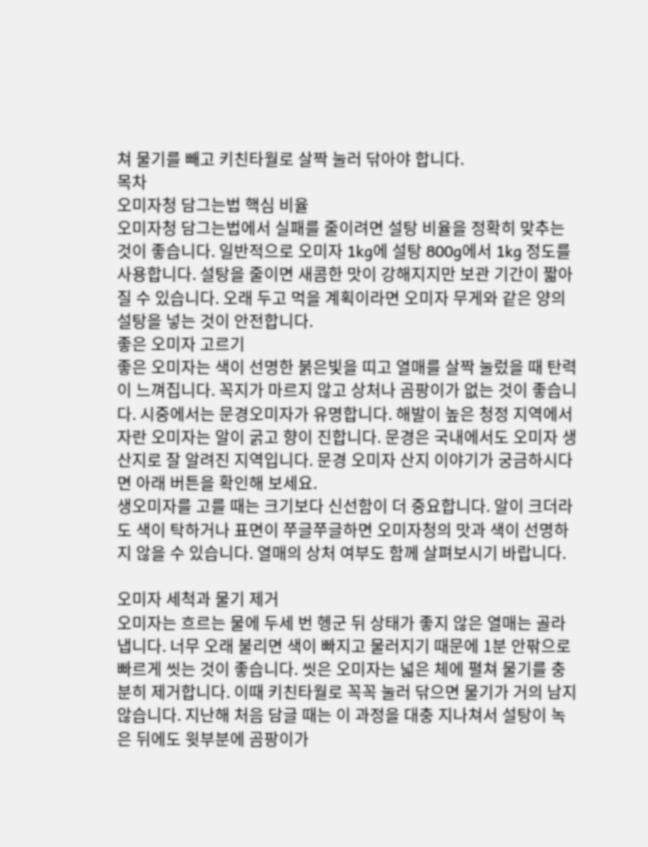쳐 물기를 빼고 키친타월로 살짝 눌러 닦아야 합니다.
목차
오미자청 담그는법 핵심 비율
오미자청 담그는법에서 실패를 줄이려면 설탕 비율을 정확히 맞추는 것이 좋습니다. 일반적으로 오미자 1kg에 설탕 800g에서 1kg 정도를 사용합니다. 설탕을 줄이면 새콤한 맛이 강해지지만 보관 기간이 짧아질 수 있습니다. 오래 두고 먹을 계획이라면 오미자 무게와 같은 양의 설탕을 넣는 것이 안전합니다.
좋은 오미자 고르기
좋은 오미자는 색이 선명한 붉은빛을 띠고 열매를 살짝 눌렀을 때 탄력이 느껴집니다. 꼭지가 마르지 않고 상처나 곰팡이가 없는 것이 좋습니다. 시중에서는 문경오미자가 유명합니다. 해발이 높은 청정 지역에서 자란 오미자는 알이 굵고 향이 진합니다. 문경은 국내에서도 오미자 생산지로 잘 알려진 지역입니다. 문경 오미자 산지 이야기가 궁금하시다면 아래 버튼을 확인해 보세요.
생오미자를 고를 때는 크기보다 신선함이 더 중요합니다. 알이 크더라도 색이 탁하거나 표면이 쭈글쭈글하면 오미자청의 맛과 색이 선명하지 않을 수 있습니다. 열매의 상처 여부도 함께 살펴보시기 바랍니다.

오미자 세척과 물기 제거
오미자는 흐르는 물에 두세 번 헹군 뒤 상태가 좋지 않은 열매는 골라냅니다. 너무 오래 불리면 색이 빠지고 물러지기 때문에 1분 안팎으로 빠르게 씻는 것이 좋습니다. 씻은 오미자는 넓은 체에 펼쳐 물기를 충분히 제거합니다. 이때 키친타월로 꼭꼭 눌러 닦으면 물기가 거의 남지 않습니다. 지난해 처음 담글 때는 이 과정을 대충 지나쳐서 설탕이 녹은 뒤에도 윗부분에 곰팡이가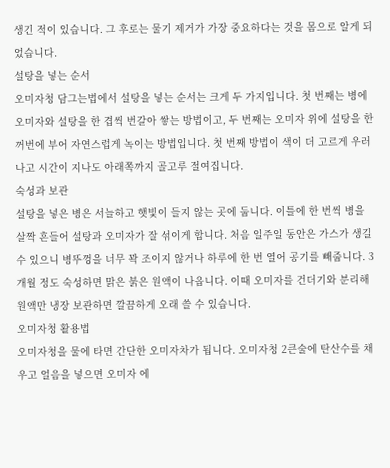생긴 적이 있습니다. 그 후로는 물기 제거가 가장 중요하다는 것을 몸으로 알게 되었습니다.
설탕을 넣는 순서
오미자청 담그는법에서 설탕을 넣는 순서는 크게 두 가지입니다. 첫 번째는 병에 오미자와 설탕을 한 겹씩 번갈아 쌓는 방법이고, 두 번째는 오미자 위에 설탕을 한꺼번에 부어 자연스럽게 녹이는 방법입니다. 첫 번째 방법이 색이 더 고르게 우러나고 시간이 지나도 아래쪽까지 골고루 절여집니다.
숙성과 보관
설탕을 넣은 병은 서늘하고 햇빛이 들지 않는 곳에 둡니다. 이틀에 한 번씩 병을 살짝 흔들어 설탕과 오미자가 잘 섞이게 합니다. 처음 일주일 동안은 가스가 생길 수 있으니 병뚜껑을 너무 꽉 조이지 않거나 하루에 한 번 열어 공기를 빼줍니다. 3개월 정도 숙성하면 맑은 붉은 원액이 나옵니다. 이때 오미자를 건더기와 분리해 원액만 냉장 보관하면 깔끔하게 오래 쓸 수 있습니다.
오미자청 활용법
오미자청을 물에 타면 간단한 오미자차가 됩니다. 오미자청 2큰술에 탄산수를 채우고 얼음을 넣으면 오미자 에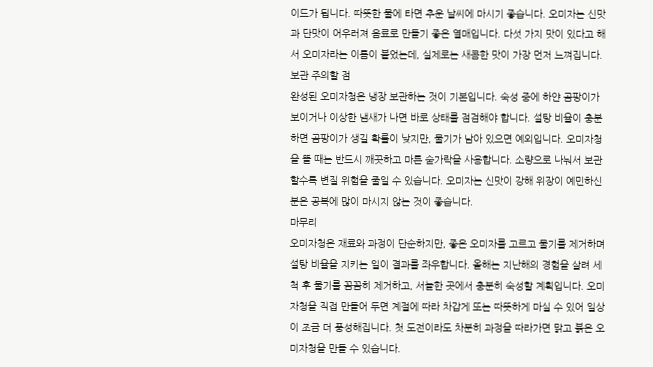이드가 됩니다. 따뜻한 물에 타면 추운 날씨에 마시기 좋습니다. 오미자는 신맛과 단맛이 어우러져 음료로 만들기 좋은 열매입니다. 다섯 가지 맛이 있다고 해서 오미자라는 이름이 붙었는데, 실제로는 새콤한 맛이 가장 먼저 느껴집니다.
보관 주의할 점
완성된 오미자청은 냉장 보관하는 것이 기본입니다. 숙성 중에 하얀 곰팡이가 보이거나 이상한 냄새가 나면 바로 상태를 점검해야 합니다. 설탕 비율이 충분하면 곰팡이가 생길 확률이 낮지만, 물기가 남아 있으면 예외입니다. 오미자청을 뜰 때는 반드시 깨끗하고 마른 숟가락을 사용합니다. 소량으로 나눠서 보관할수록 변질 위험을 줄일 수 있습니다. 오미자는 신맛이 강해 위장이 예민하신 분은 공복에 많이 마시지 않는 것이 좋습니다.
마무리
오미자청은 재료와 과정이 단순하지만, 좋은 오미자를 고르고 물기를 제거하며 설탕 비율을 지키는 일이 결과를 좌우합니다. 올해는 지난해의 경험을 살려 세척 후 물기를 꼼꼼히 제거하고, 서늘한 곳에서 충분히 숙성할 계획입니다. 오미자청을 직접 만들어 두면 계절에 따라 차갑게 또는 따뜻하게 마실 수 있어 일상이 조금 더 풍성해집니다. 첫 도전이라도 차분히 과정을 따라가면 맑고 붉은 오미자청을 만들 수 있습니다.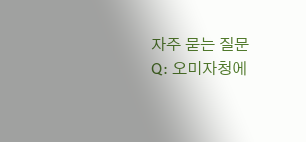자주 묻는 질문
Q: 오미자청에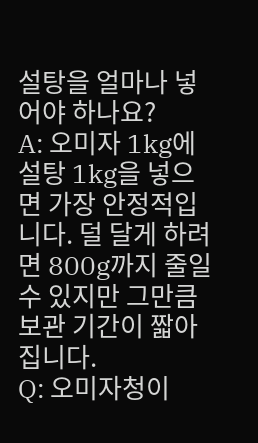설탕을 얼마나 넣어야 하나요?
A: 오미자 1kg에 설탕 1kg을 넣으면 가장 안정적입니다. 덜 달게 하려면 800g까지 줄일 수 있지만 그만큼 보관 기간이 짧아집니다.
Q: 오미자청이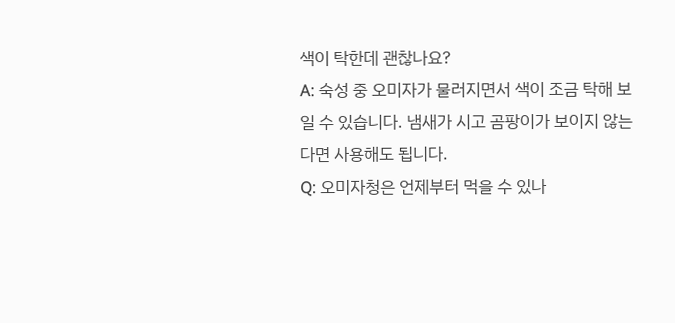색이 탁한데 괜찮나요?
A: 숙성 중 오미자가 물러지면서 색이 조금 탁해 보일 수 있습니다. 냄새가 시고 곰팡이가 보이지 않는다면 사용해도 됩니다.
Q: 오미자청은 언제부터 먹을 수 있나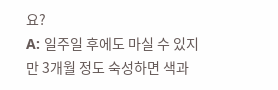요?
A: 일주일 후에도 마실 수 있지만 3개월 정도 숙성하면 색과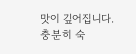맛이 깊어집니다. 충분히 숙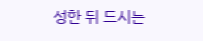성한 뒤 드시는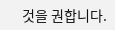것을 권합니다.